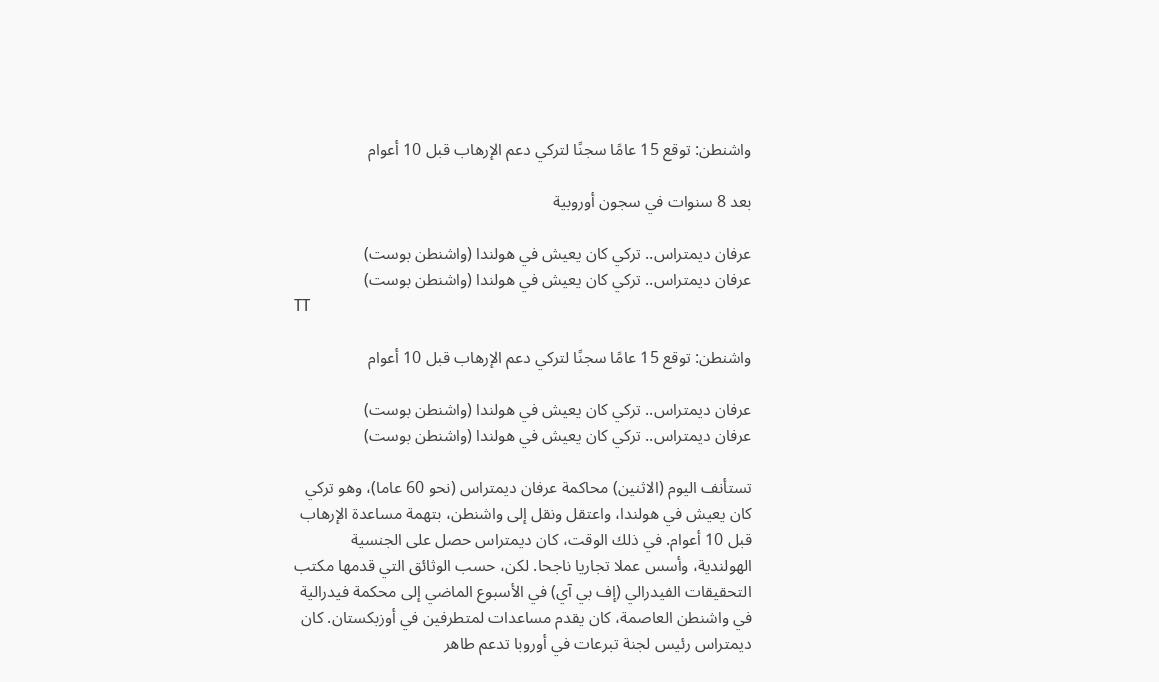واشنطن: توقع 15 عامًا سجنًا لتركي دعم الإرهاب قبل 10 أعوام

بعد 8 سنوات في سجون أوروبية

عرفان ديمتراس.. تركي كان يعيش في هولندا (واشنطن بوست)
عرفان ديمتراس.. تركي كان يعيش في هولندا (واشنطن بوست)
TT

واشنطن: توقع 15 عامًا سجنًا لتركي دعم الإرهاب قبل 10 أعوام

عرفان ديمتراس.. تركي كان يعيش في هولندا (واشنطن بوست)
عرفان ديمتراس.. تركي كان يعيش في هولندا (واشنطن بوست)

تستأنف اليوم (الاثنين) محاكمة عرفان ديمتراس (نحو 60 عاما)، وهو تركي كان يعيش في هولندا، واعتقل ونقل إلى واشنطن، بتهمة مساعدة الإرهاب قبل 10 أعوام. في ذلك الوقت، كان ديمتراس حصل على الجنسية الهولندية، وأسس عملا تجاريا ناجحا. لكن، حسب الوثائق التي قدمها مكتب التحقيقات الفيدرالي (إف بي آي) في الأسبوع الماضي إلى محكمة فيدرالية في واشنطن العاصمة، كان يقدم مساعدات لمتطرفين في أوزبكستان. كان ديمتراس رئيس لجنة تبرعات في أوروبا تدعم طاهر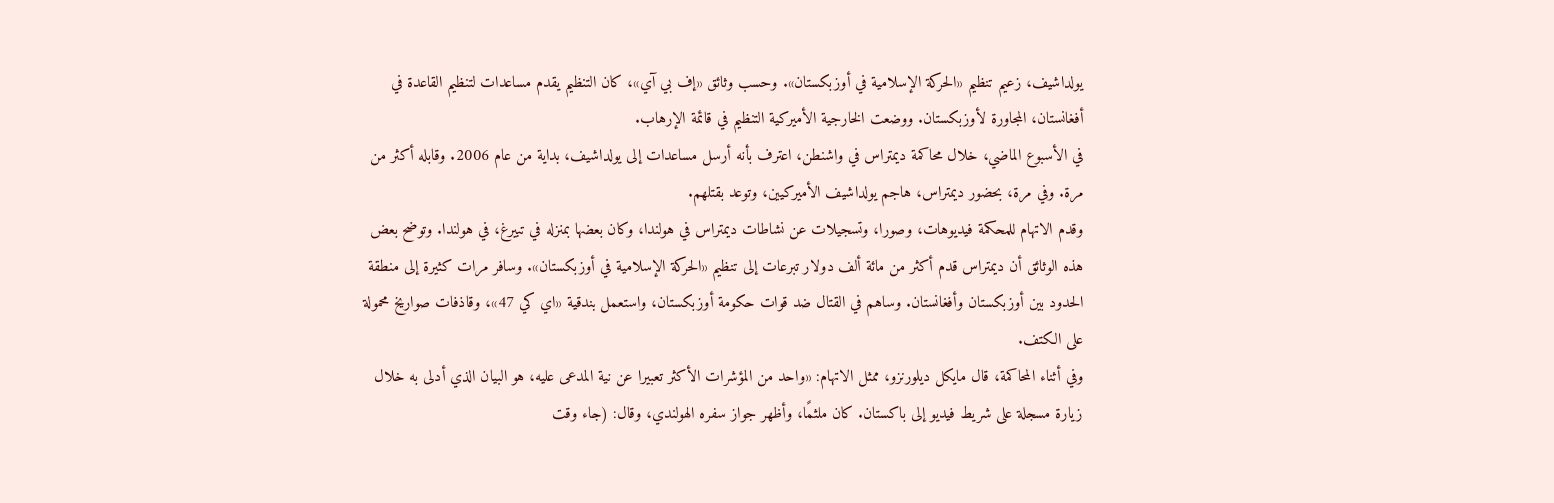يولداشيف، زعيم تنظيم «الحركة الإسلامية في أوزبكستان». وحسب وثائق «إف بي آي»، كان التنظيم يقدم مساعدات لتنظيم القاعدة في أفغانستان، المجاورة لأوزبكستان. ووضعت الخارجية الأميركية التنظيم في قائمة الإرهاب.
في الأسبوع الماضي، خلال محاكمة ديمتراس في واشنطن، اعترف بأنه أرسل مساعدات إلى يولداشيف، بداية من عام 2006. وقابله أكثر من مرة. وفي مرة، بحضور ديمتراس، هاجم يولداشيف الأميركيين، وتوعد بقتلهم.
وقدم الاتهام للمحكمة فيديوهات، وصورا، وتسجيلات عن نشاطات ديمتراس في هولندا، وكان بعضها بمنزله في تبيرغ، في هولندا. وتوضح بعض هذه الوثائق أن ديمتراس قدم أكثر من مائة ألف دولار تبرعات إلى تنظيم «الحركة الإسلامية في أوزبكستان». وسافر مرات كثيرة إلى منطقة الحدود بين أوزبكستان وأفغانستان. وساهم في القتال ضد قوات حكومة أوزبكستان، واستعمل بندقية «اي كي 47»، وقاذفات صواريخ محمولة على الكتف.
وفي أثناء المحاكمة، قال مايكل ديلورنزو، ممثل الاتهام: «واحد من المؤشرات الأكثر تعبيرا عن نية المدعى عليه، هو البيان الذي أدلى به خلال زيارة مسجلة على شريط فيديو إلى باكستان. كان ملثمًا، وأظهر جواز سفره الهولندي، وقال: (جاء وقت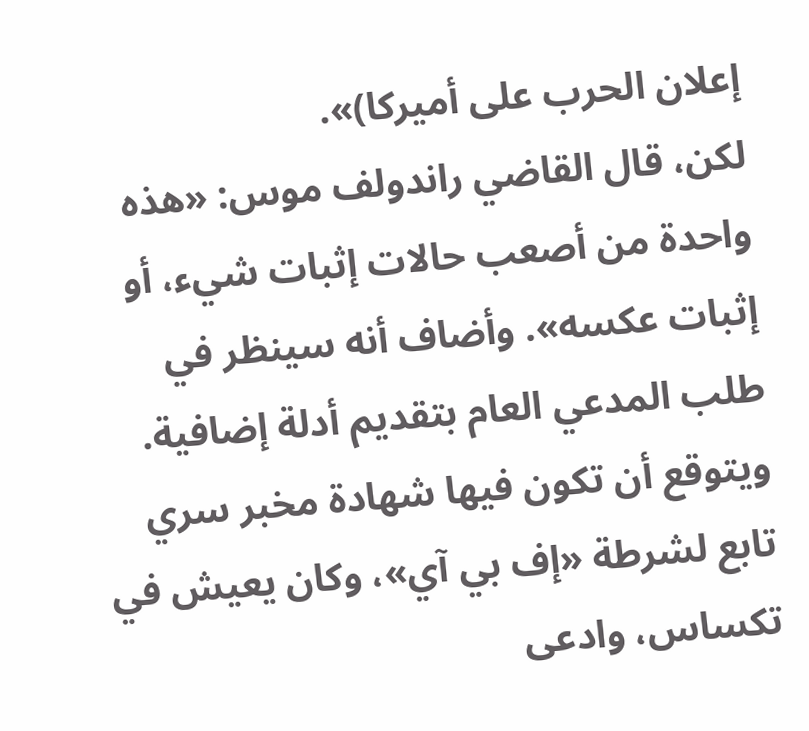إعلان الحرب على أميركا)».
لكن، قال القاضي راندولف موس: «هذه واحدة من أصعب حالات إثبات شيء، أو إثبات عكسه». وأضاف أنه سينظر في طلب المدعي العام بتقديم أدلة إضافية. ويتوقع أن تكون فيها شهادة مخبر سري تابع لشرطة «إف بي آي»، وكان يعيش في تكساس، وادعى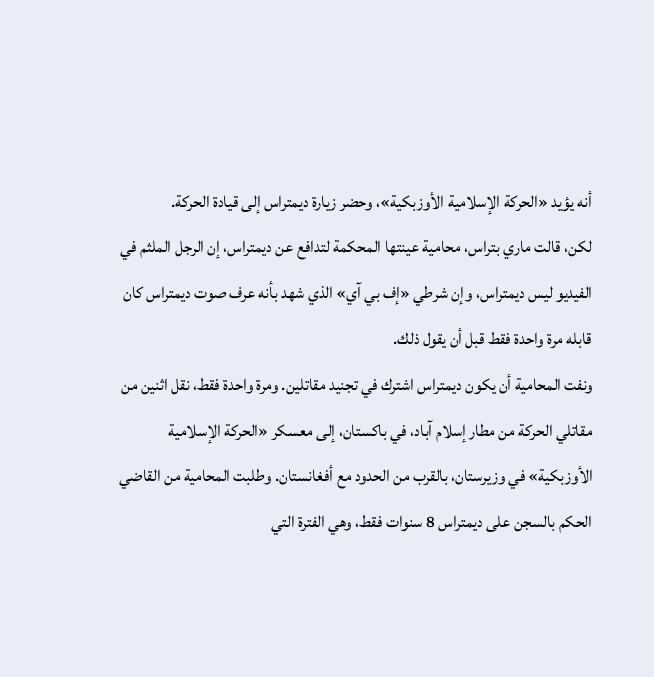أنه يؤيد «الحركة الإسلامية الأوزبكية»، وحضر زيارة ديمتراس إلى قيادة الحركة.
لكن، قالت ماري بتراس، محامية عينتها المحكمة لتدافع عن ديمتراس، إن الرجل الملثم في الفيديو ليس ديمتراس، وإن شرطي «إف بي آي» الذي شهد بأنه عرف صوت ديمتراس كان قابله مرة واحدة فقط قبل أن يقول ذلك.
ونفت المحامية أن يكون ديمتراس اشترك في تجنيد مقاتلين. ومرة واحدة فقط، نقل اثنين من مقاتلي الحركة من مطار إسلام آباد، في باكستان، إلى معسكر «الحركة الإسلامية الأوزبكية» في وزيرستان، بالقرب من الحدود مع أفغانستان. وطلبت المحامية من القاضي الحكم بالسجن على ديمتراس 8 سنوات فقط، وهي الفترة التي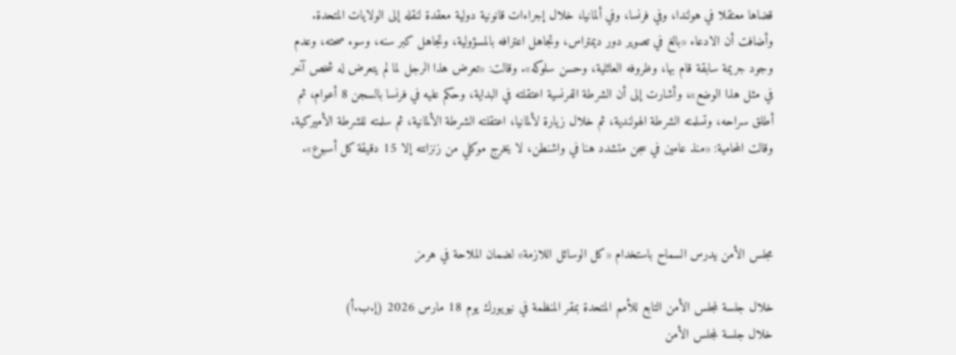قضاها معتقلا في هولندا، وفي فرنسا، وفي ألمانيا، خلال إجراءات قانونية دولية معقدة لنقله إلى الولايات المتحدة. وأضافت أن الادعاء «بالغ في تصوير دور ديمتراس، وتجاهل اعترافه بالمسؤولية، وتجاهل كبر سنه، وسوء صحته، وعدم وجود جريمة سابقة قام بها، وظروفه العائلية، وحسن سلوكه». وقالت: «تعرض هذا الرجل لما لم يتعرض له شخص آخر في مثل هذا الوضع»، وأشارت إلى أن الشرطة الفرنسية اعتقلته في البداية، وحكم عليه في فرنسا بالسجن 8 أعوام، ثم أطلق سراحه، وتسلمته الشرطة الهولندية، ثم خلال زيارة لألمانيا، اعتقلته الشرطة الألمانية، ثم سلمته للشرطة الأميركية. وقالت المحامية: «منذ عامين في سجن متشدد هنا في واشنطن، لا يخرج موكلي من زنزانته إلا 15 دقيقة كل أسبوع».



مجلس الأمن يدرس السماح باستخدام «كل الوسائل اللازمة» لضمان الملاحة في هرمز

خلال جلسة لمجلس الأمن التابع للأمم المتحدة بمقر المنظمة في نيويورك يوم 18 مارس 2026 (إ.ب.أ)
خلال جلسة لمجلس الأمن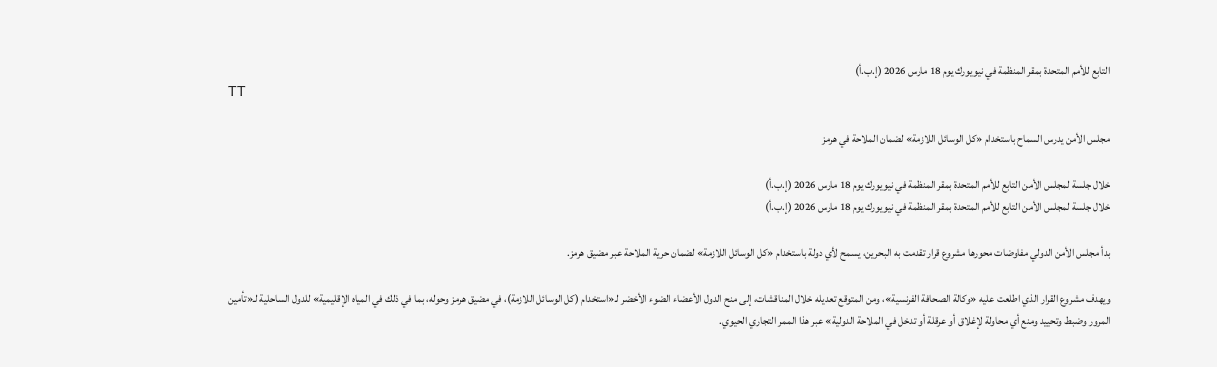التابع للأمم المتحدة بمقر المنظمة في نيويورك يوم 18 مارس 2026 (إ.ب.أ)
TT

مجلس الأمن يدرس السماح باستخدام «كل الوسائل اللازمة» لضمان الملاحة في هرمز

خلال جلسة لمجلس الأمن التابع للأمم المتحدة بمقر المنظمة في نيويورك يوم 18 مارس 2026 (إ.ب.أ)
خلال جلسة لمجلس الأمن التابع للأمم المتحدة بمقر المنظمة في نيويورك يوم 18 مارس 2026 (إ.ب.أ)

بدأ مجلس الأمن الدولي مفاوضات محورها مشروع قرار تقدمت به البحرين، يسمح لأي دولة باستخدام «كل الوسائل اللازمة» لضمان حرية الملاحة عبر مضيق هرمز.

ويهدف مشروع القرار الذي اطلعت عليه «وكالة الصحافة الفرنسية»، ومن المتوقع تعديله خلال المناقشات، إلى منح الدول الأعضاء الضوء الأخضر لـ«استخدام (كل الوسائل اللازمة)، في مضيق هرمز وحوله، بما في ذلك في المياه الإقليمية» للدول الساحلية لـ«تأمين المرور وضبط وتحييد ومنع أي محاولة لإغلاق أو عرقلة أو تدخل في الملاحة الدولية» عبر هذا الممر التجاري الحيوي.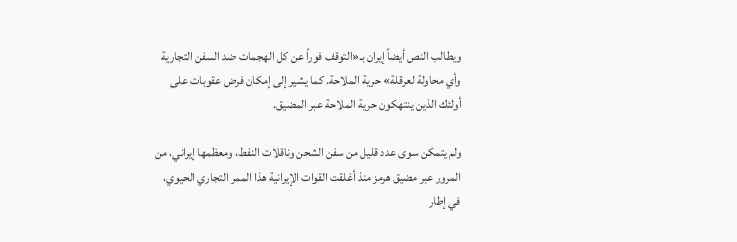ويطالب النص أيضاً إيران بـ«التوقف فوراً عن كل الهجمات ضد السفن التجارية وأي محاولة لعرقلة» حرية الملاحة. كما يشير إلى إمكان فرض عقوبات على أولئك الذين ينتهكون حرية الملاحة عبر المضيق.

ولم يتمكن سوى عدد قليل من سفن الشحن وناقلات النفط، ومعظمها إيراني، من المرور عبر مضيق هرمز منذ أغلقت القوات الإيرانية هذا الممر التجاري الحيوي، في إطار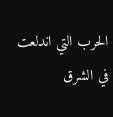الحرب التي اندلعت في الشرق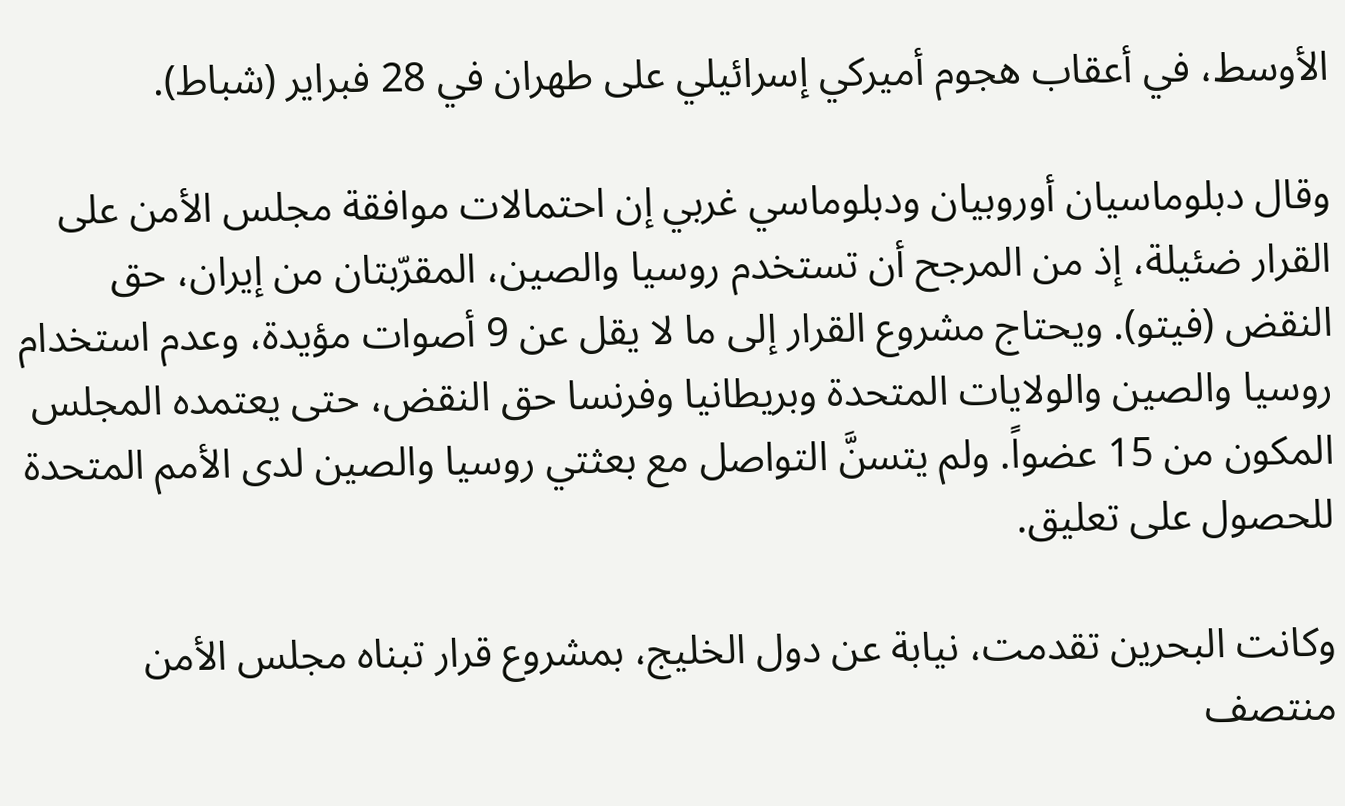الأوسط، في أعقاب هجوم أميركي إسرائيلي على طهران في 28 فبراير (شباط).

وقال دبلوماسيان أوروبيان ودبلوماسي غربي إن احتمالات موافقة مجلس الأمن على القرار ضئيلة، إذ من المرجح أن تستخدم روسيا ‌والصين، المقرّبتان من إيران، حق النقض (فيتو). ويحتاج مشروع القرار إلى ما لا يقل عن 9 أصوات مؤيدة، وعدم استخدام روسيا والصين والولايات المتحدة وبريطانيا وفرنسا حق النقض، حتى يعتمده المجلس المكون من 15 عضواً. ولم يتسنَّ التواصل مع بعثتي روسيا والصين لدى الأمم المتحدة للحصول على تعليق.

وكانت البحرين تقدمت، نيابة عن دول الخليج، بمشروع قرار تبناه مجلس الأمن منتصف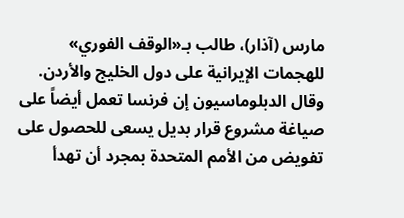مارس (آذار)، طالب بـ«الوقف الفوري» للهجمات الإيرانية على دول الخليج والأردن. وقال الدبلوماسيون إن فرنسا تعمل أيضاً على صياغة مشروع قرار بديل يسعى للحصول على تفويض من الأمم المتحدة بمجرد أن تهدأ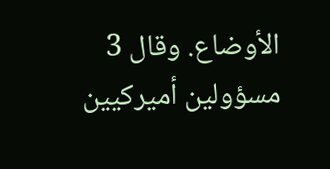الأوضاع. وقال 3 مسؤولين أميركيين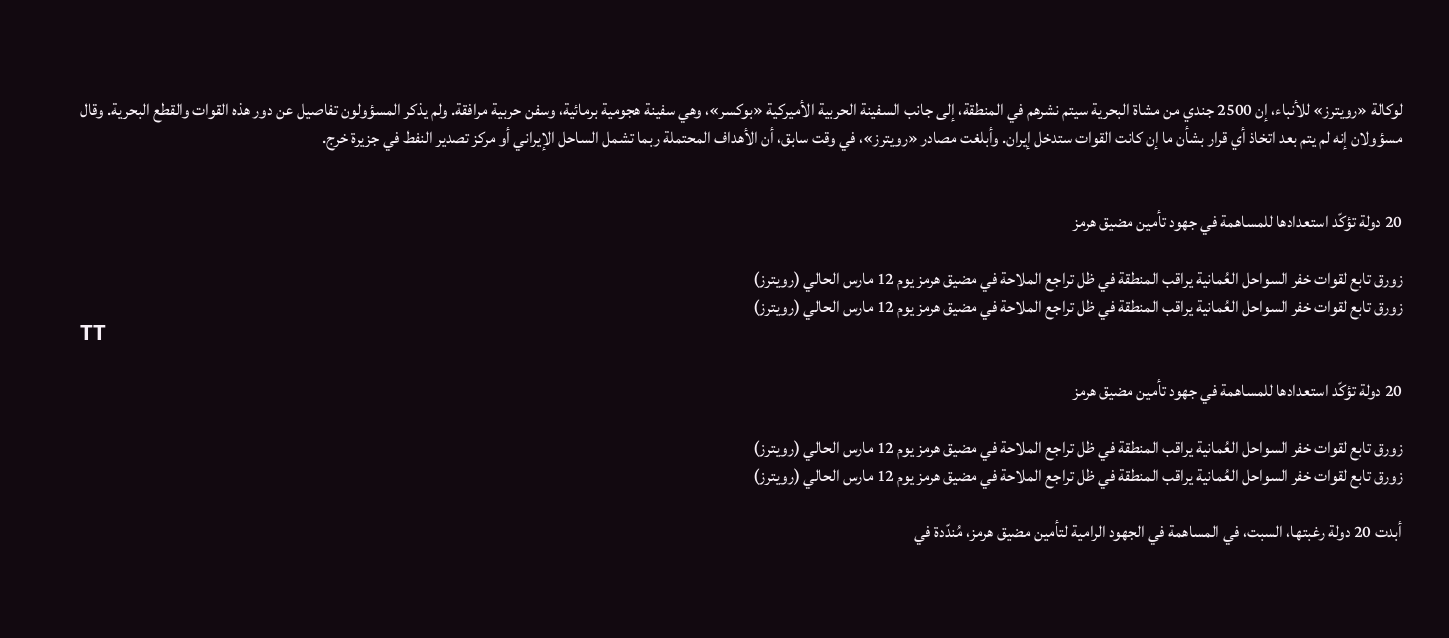لوكالة «رويترز» للأنباء، إن 2500 جندي من مشاة البحرية سيتم نشرهم في المنطقة، إلى جانب السفينة الحربية الأميركية «بوكسر»، وهي سفينة هجومية برمائية، وسفن حربية مرافقة. ولم يذكر المسؤولون تفاصيل عن دور هذه القوات والقطع البحرية. وقال مسؤولان إنه لم يتم بعد اتخاذ أي قرار بشأن ما إن كانت القوات ستدخل إيران. وأبلغت مصادر «رويترز»، في وقت سابق، أن الأهداف المحتملة ربما تشمل الساحل الإيراني أو مركز تصدير النفط في جزيرة خرج.


20 دولة تؤكّد استعدادها للمساهمة في جهود تأمين مضيق هرمز

زورق تابع لقوات خفر السواحل العُمانية يراقب المنطقة في ظل تراجع الملاحة في مضيق هرمز يوم 12 مارس الحالي (رويترز)
زورق تابع لقوات خفر السواحل العُمانية يراقب المنطقة في ظل تراجع الملاحة في مضيق هرمز يوم 12 مارس الحالي (رويترز)
TT

20 دولة تؤكّد استعدادها للمساهمة في جهود تأمين مضيق هرمز

زورق تابع لقوات خفر السواحل العُمانية يراقب المنطقة في ظل تراجع الملاحة في مضيق هرمز يوم 12 مارس الحالي (رويترز)
زورق تابع لقوات خفر السواحل العُمانية يراقب المنطقة في ظل تراجع الملاحة في مضيق هرمز يوم 12 مارس الحالي (رويترز)

أبدت 20 دولة رغبتها، السبت، في المساهمة في الجهود الرامية لتأمين مضيق هرمز، مُندّدة في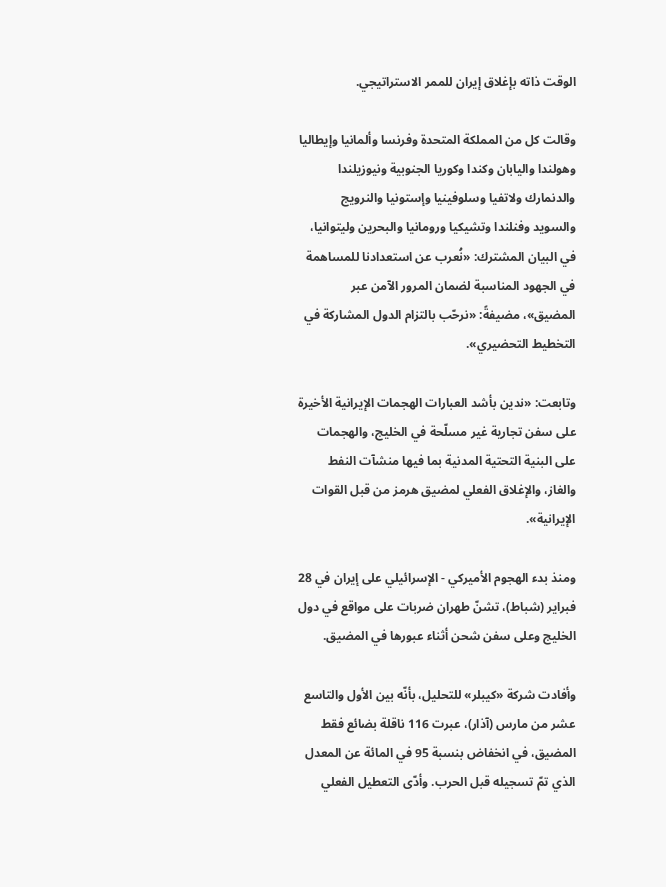الوقت ذاته بإغلاق إيران للممر الاستراتيجي.

وقالت كل من المملكة المتحدة وفرنسا وألمانيا وإيطاليا وهولندا واليابان وكندا وكوريا الجنوبية ونيوزيلندا والدنمارك ولاتفيا وسلوفينيا وإستونيا والنرويج والسويد وفنلندا وتشيكيا ورومانيا والبحرين وليتوانيا، في البيان المشترك: «نُعرب عن استعدادنا للمساهمة في الجهود المناسبة لضمان المرور الآمن عبر المضيق»، مضيفةً: «نرحّب بالتزام الدول المشاركة في التخطيط التحضيري».

وتابعت: «ندين بأشد العبارات الهجمات الإيرانية الأخيرة على سفن تجارية غير مسلّحة في الخليج، والهجمات على البنية التحتية المدنية بما فيها منشآت النفط والغاز، والإغلاق الفعلي لمضيق هرمز من قبل القوات الإيرانية».

ومنذ بدء الهجوم الأميركي - الإسرائيلي على إيران في 28 فبراير (شباط)، تشنّ طهران ضربات على مواقع في دول الخليج وعلى سفن شحن أثناء عبورها في المضيق.

وأفادت شركة «كيبلر» للتحليل، بأنّه بين الأول والتاسع عشر من مارس (آذار)، عبرت 116 ناقلة بضائع فقط المضيق، في انخفاض بنسبة 95 في المائة عن المعدل الذي تمّ تسجيله قبل الحرب. وأدّى التعطيل الفعلي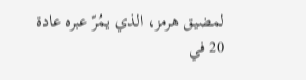لمضيق هرمز، الذي يمُرّ عبره عادة 20 في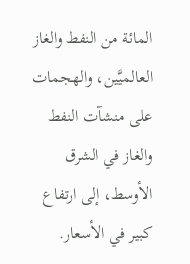المائة من النفط والغاز العالميَّين، والهجمات على منشآت النفط والغاز في الشرق الأوسط، إلى ارتفاع كبير في الأسعار.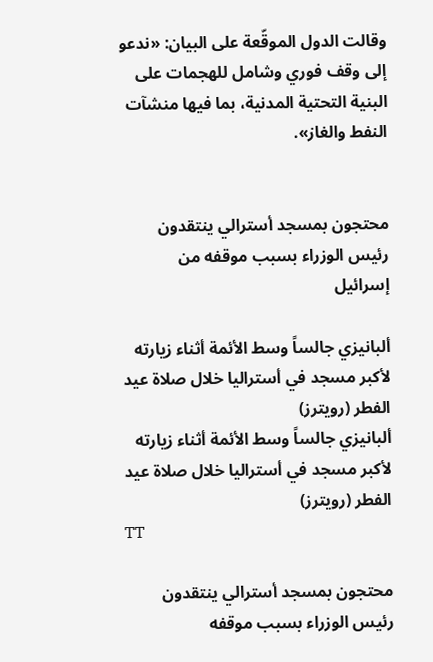وقالت الدول الموقّعة على البيان: «ندعو إلى وقف فوري وشامل للهجمات على البنية التحتية المدنية، بما فيها منشآت النفط والغاز».


محتجون بمسجد أسترالي ينتقدون رئيس الوزراء بسبب موقفه من إسرائيل

ألبانيزي جالساً وسط الأئمة أثناء زيارته لأكبر مسجد في أستراليا خلال صلاة عيد الفطر (رويترز)
ألبانيزي جالساً وسط الأئمة أثناء زيارته لأكبر مسجد في أستراليا خلال صلاة عيد الفطر (رويترز)
TT

محتجون بمسجد أسترالي ينتقدون رئيس الوزراء بسبب موقفه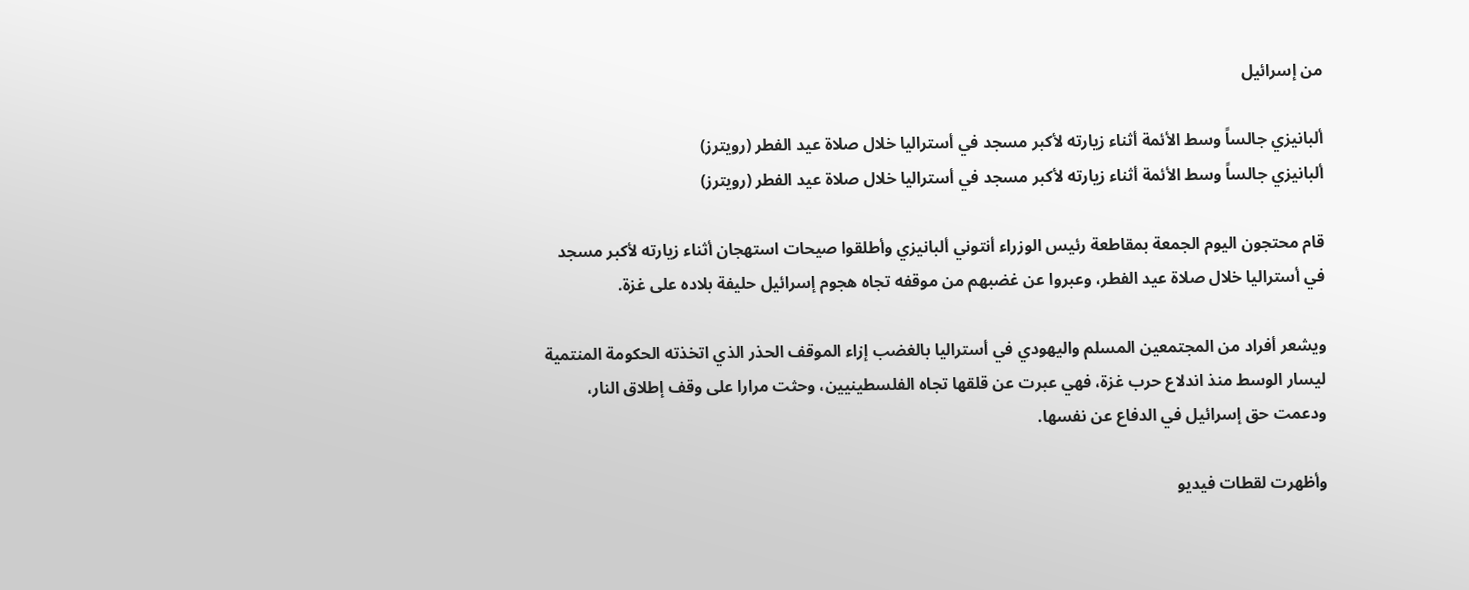من إسرائيل

ألبانيزي جالساً وسط الأئمة أثناء زيارته لأكبر مسجد في أستراليا خلال صلاة عيد الفطر (رويترز)
ألبانيزي جالساً وسط الأئمة أثناء زيارته لأكبر مسجد في أستراليا خلال صلاة عيد الفطر (رويترز)

قام محتجون اليوم الجمعة بمقاطعة رئيس الوزراء أنتوني ألبانيزي وأطلقوا صيحات استهجان أثناء زيارته لأكبر مسجد في أستراليا خلال صلاة عيد الفطر، وعبروا عن غضبهم من موقفه تجاه هجوم إسرائيل حليفة بلاده على غزة.

ويشعر أفراد من المجتمعين المسلم واليهودي في أستراليا بالغضب إزاء الموقف الحذر الذي اتخذته الحكومة المنتمية ليسار الوسط منذ اندلاع حرب غزة، فهي عبرت عن قلقها تجاه الفلسطينيين، وحثت مرارا على وقف إطلاق النار، ودعمت حق إسرائيل في الدفاع عن نفسها.

وأظهرت لقطات فيديو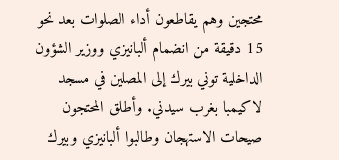محتجين وهم يقاطعون أداء الصلوات بعد نحو 15 دقيقة من انضمام ألبانيزي ووزير الشؤون الداخلية توني بيرك إلى المصلين في مسجد لاكيمبا بغرب سيدني. وأطلق المحتجون صيحات الاستهجان وطالبوا ألبانيزي وبيرك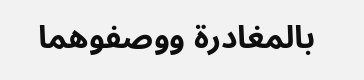بالمغادرة ووصفوهما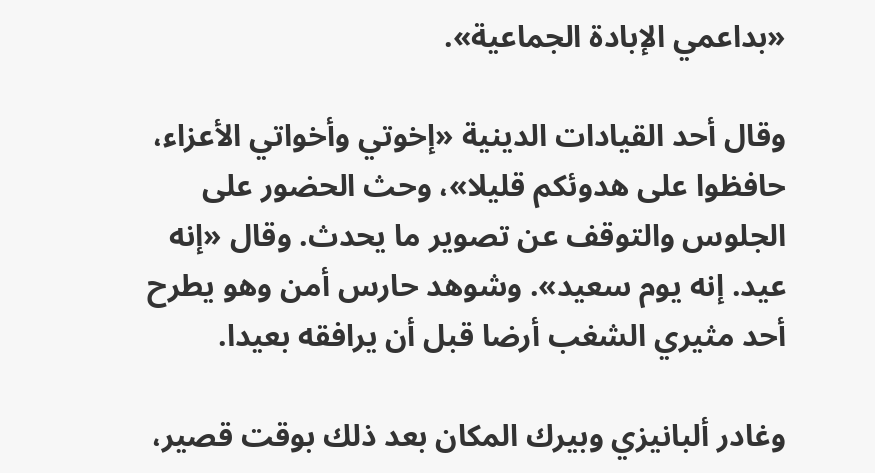«بداعمي الإبادة الجماعية».

وقال أحد القيادات الدينية «إخوتي وأخواتي الأعزاء، حافظوا على هدوئكم قليلا»، وحث الحضور على الجلوس والتوقف عن تصوير ما يحدث. وقال «إنه عيد. إنه يوم سعيد». وشوهد حارس أمن وهو يطرح أحد مثيري الشغب أرضا قبل أن يرافقه بعيدا.

وغادر ألبانيزي وبيرك المكان بعد ذلك بوقت قصير،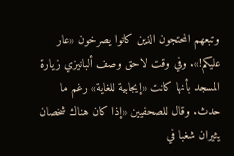وتبعهم المحتجون الذين كانوا يصرخون «عار عليكم!». وفي وقت لاحق وصف ألبانيزي زيارة المسجد بأنها كانت «إيجابية للغاية» رغم ما حدث. وقال للصحفيين «إذا كان هناك شخصان يثيران شغبا في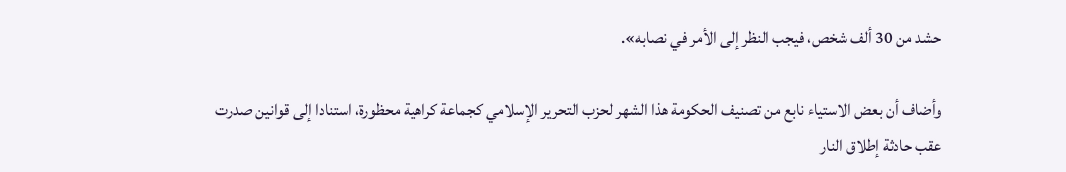حشد من 30 ألف شخص، فيجب النظر إلى الأمر في نصابه».

وأضاف أن بعض الاستياء نابع من تصنيف الحكومة هذا الشهر لحزب التحرير الإسلامي كجماعة كراهية محظورة، استنادا إلى قوانين صدرت عقب حادثة إطلاق النار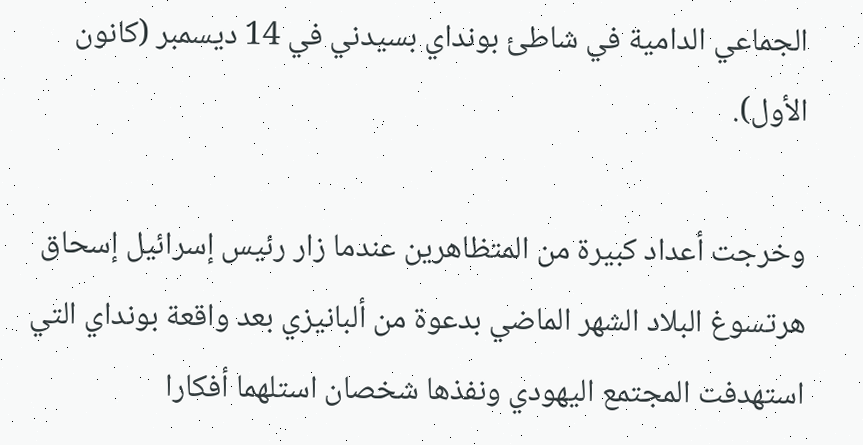الجماعي الدامية في شاطئ بونداي بسيدني في 14 ديسمبر (كانون الأول).

وخرجت أعداد كبيرة من المتظاهرين عندما زار رئيس إسرائيل إسحاق هرتسوغ البلاد الشهر الماضي بدعوة من ألبانيزي بعد واقعة بونداي التي استهدفت المجتمع اليهودي ونفذها شخصان استلهما أفكارا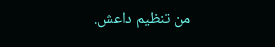من تنظيم داعش.